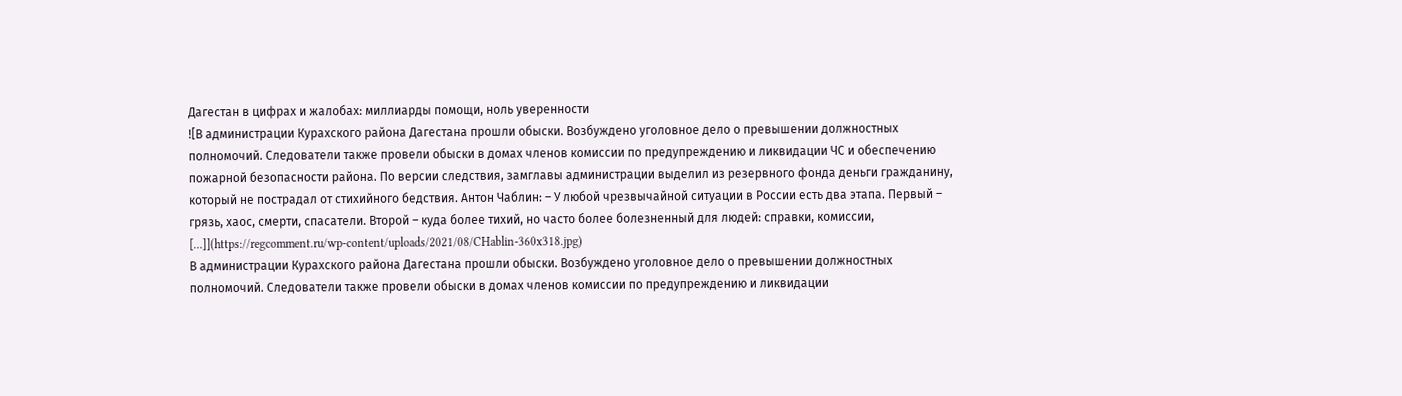Дагестан в цифрах и жалобах: миллиарды помощи, ноль уверенности
![В администрации Курахского района Дагестана прошли обыски. Возбуждено уголовное дело о превышении должностных полномочий. Следователи также провели обыски в домах членов комиссии по предупреждению и ликвидации ЧС и обеспечению пожарной безопасности района. По версии следствия, замглавы администрации выделил из резервного фонда деньги гражданину, который не пострадал от стихийного бедствия. Антон Чаблин: – У любой чрезвычайной ситуации в России есть два этапа. Первый – грязь, хаос, смерти, спасатели. Второй – куда более тихий, но часто более болезненный для людей: справки, комиссии, […]](https://regcomment.ru/wp-content/uploads/2021/08/CHablin-360x318.jpg)
В администрации Курахского района Дагестана прошли обыски. Возбуждено уголовное дело о превышении должностных полномочий. Следователи также провели обыски в домах членов комиссии по предупреждению и ликвидации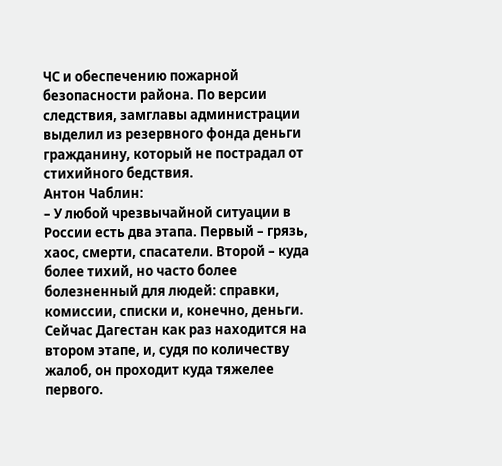ЧС и обеспечению пожарной безопасности района. По версии следствия, замглавы администрации выделил из резервного фонда деньги гражданину, который не пострадал от стихийного бедствия.
Антон Чаблин:
– У любой чрезвычайной ситуации в России есть два этапа. Первый – грязь, хаос, смерти, спасатели. Второй – куда более тихий, но часто более болезненный для людей: справки, комиссии, списки и, конечно, деньги. Сейчас Дагестан как раз находится на втором этапе, и, судя по количеству жалоб, он проходит куда тяжелее первого.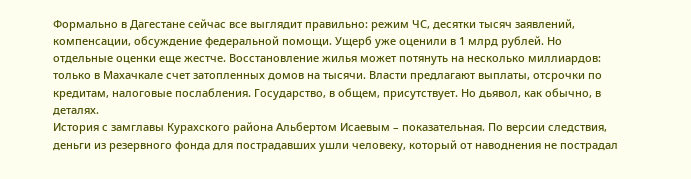Формально в Дагестане сейчас все выглядит правильно: режим ЧС, десятки тысяч заявлений, компенсации, обсуждение федеральной помощи. Ущерб уже оценили в 1 млрд рублей. Но отдельные оценки еще жестче. Восстановление жилья может потянуть на несколько миллиардов: только в Махачкале счет затопленных домов на тысячи. Власти предлагают выплаты, отсрочки по кредитам, налоговые послабления. Государство, в общем, присутствует. Но дьявол, как обычно, в деталях.
История с замглавы Курахского района Альбертом Исаевым – показательная. По версии следствия, деньги из резервного фонда для пострадавших ушли человеку, который от наводнения не пострадал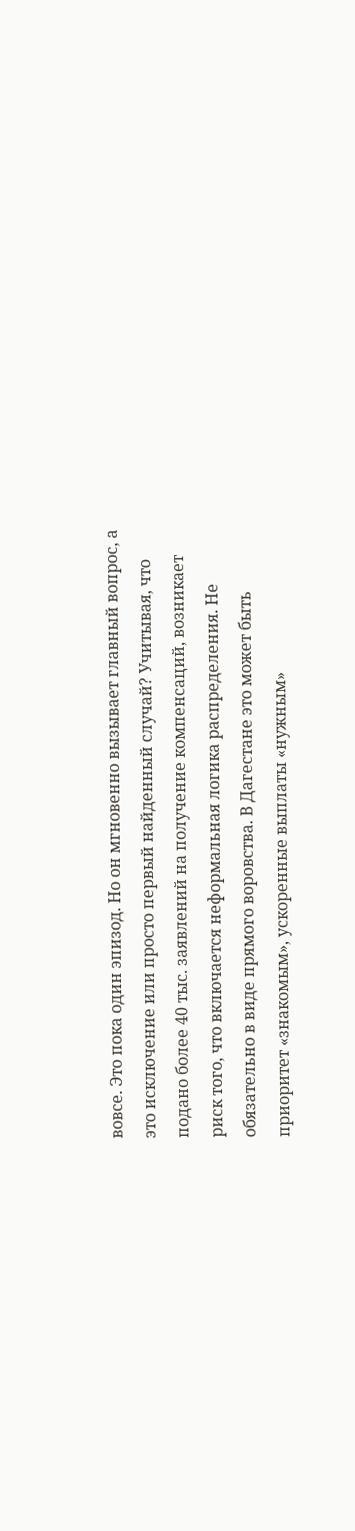вовсе. Это пока один эпизод. Но он мгновенно вызывает главный вопрос, а это исключение или просто первый найденный случай? Учитывая, что подано более 40 тыс. заявлений на получение компенсаций, возникает риск того, что включается неформальная логика распределения. Не обязательно в виде прямого воровства. В Дагестане это может быть приоритет «знакомым», ускоренные выплаты «нужным»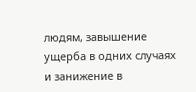людям, завышение ущерба в одних случаях и занижение в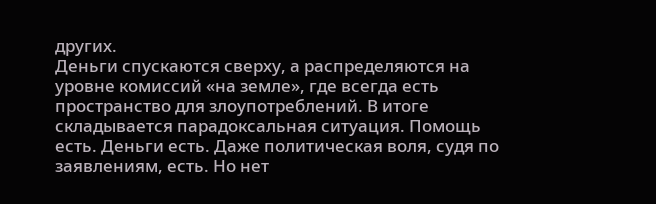других.
Деньги спускаются сверху, а распределяются на уровне комиссий «на земле», где всегда есть пространство для злоупотреблений. В итоге складывается парадоксальная ситуация. Помощь есть. Деньги есть. Даже политическая воля, судя по заявлениям, есть. Но нет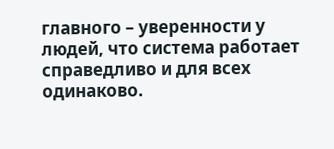главного – уверенности у людей, что система работает справедливо и для всех одинаково.